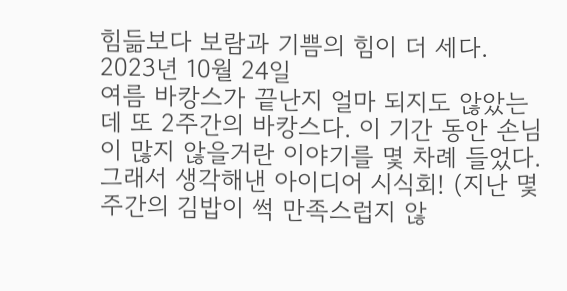힘듦보다 보람과 기쁨의 힘이 더 세다.
2023년 10월 24일
여름 바캉스가 끝난지 얼마 되지도 않았는데 또 2주간의 바캉스다. 이 기간 동안 손님이 많지 않을거란 이야기를 몇 차례 들었다. 그래서 생각해낸 아이디어 시식회! (지난 몇 주간의 김밥이 썩 만족스럽지 않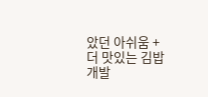았던 아쉬움 + 더 맛있는 김밥 개발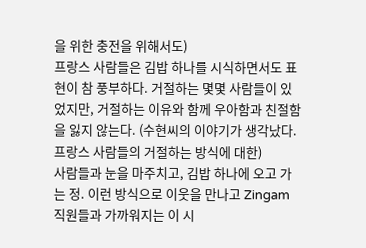을 위한 충전을 위해서도)
프랑스 사람들은 김밥 하나를 시식하면서도 표현이 참 풍부하다. 거절하는 몇몇 사람들이 있었지만, 거절하는 이유와 함께 우아함과 친절함을 잃지 않는다. (수현씨의 이야기가 생각났다. 프랑스 사람들의 거절하는 방식에 대한)
사람들과 눈을 마주치고, 김밥 하나에 오고 가는 정. 이런 방식으로 이웃을 만나고 Zingam 직원들과 가까워지는 이 시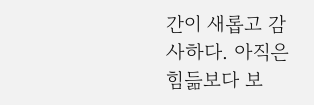간이 새롭고 감사하다. 아직은 힘듦보다 보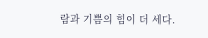람과 기쁨의 힘이 더 세다.